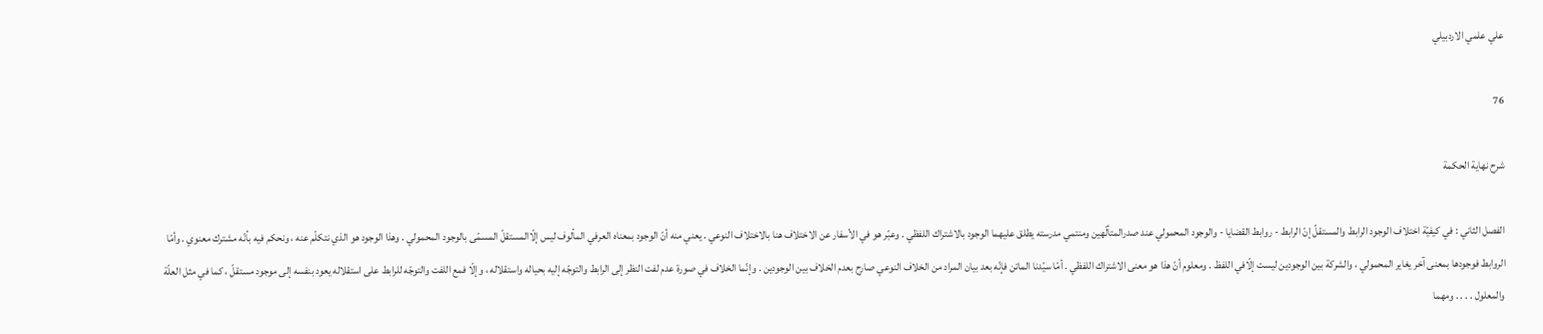علي علمي الاردبيلي

76

شرح نهاية الحكمة

الفصل الثاني : في كيفيّة اختلاف الوجود الرابط والمستقلّ إنّ الرابط - روابط القضايا - والوجود المحمولي عند صدرالمتألّهين ومنتمي مدرسته يطلق عليهما الوجود بالاشتراك اللفظي . وعبّر هو في الأسفار عن الاختلاف هنا بالاختلاف النوعي . يعني منه أنّ الوجود بمعناه العرفي المألوف ليس إلّاالمستقلّ المسمّى بالوجود المحمولي . وهذا الوجود هو الذي نتكلّم عنه ، ونحكم فيه بأنّه مشترك معنوي . وأمّا الروابط فوجودها بمعنى آخر يغاير المحمولي ، والشركة بين الوجودين ليست إلّافي اللفظ . ومعلوم أنّ هذا هو معنى الاشتراك اللفظي . أمّا سيّدنا الماتن فإنّه بعد بيان المراد من الخلاف النوعي صارح بعدم الخلاف بين الوجودين . وإنّما الخلاف في صورة عدم لفت النظر إلى الرابط والتوجّه إليه بحياله واستقلاله ، وإلّا فمع اللفت والتوجّه للرابط على استقلاله يعود بنفسه إلى موجود مستقلّ ، كما في مثل العلّة والمعلول . . . . ومهما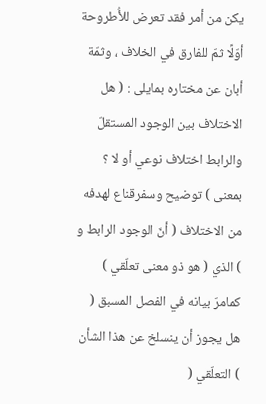يكن من أمر فقد تعرض للأُطروحة أوّلًا ثمّ للفارق في الخلاف ، وثمّة أبان عن مختاره بمايلى : ( هل الاختلاف بين الوجود المستقلّ والرابط اختلاف نوعي أو لا ؟ بمعنى ) توضيح وسفرقناع لهدفه من الاختلاف ( أنّ الوجود الرابط و ) الذي ( هو ذو معنى تعلّقي ) كمامرّ بيانه في الفصل المسبق ( هل يجوز أن ينسلخ عن هذا الشأن ) التعلّقي (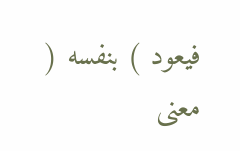فيعود ) بنفسه ( معنى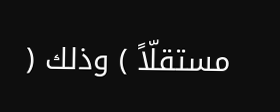مستقلّاً ) وذلك (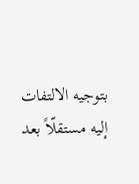بتوجيه الالتفات إليه مستقلّاً بعد